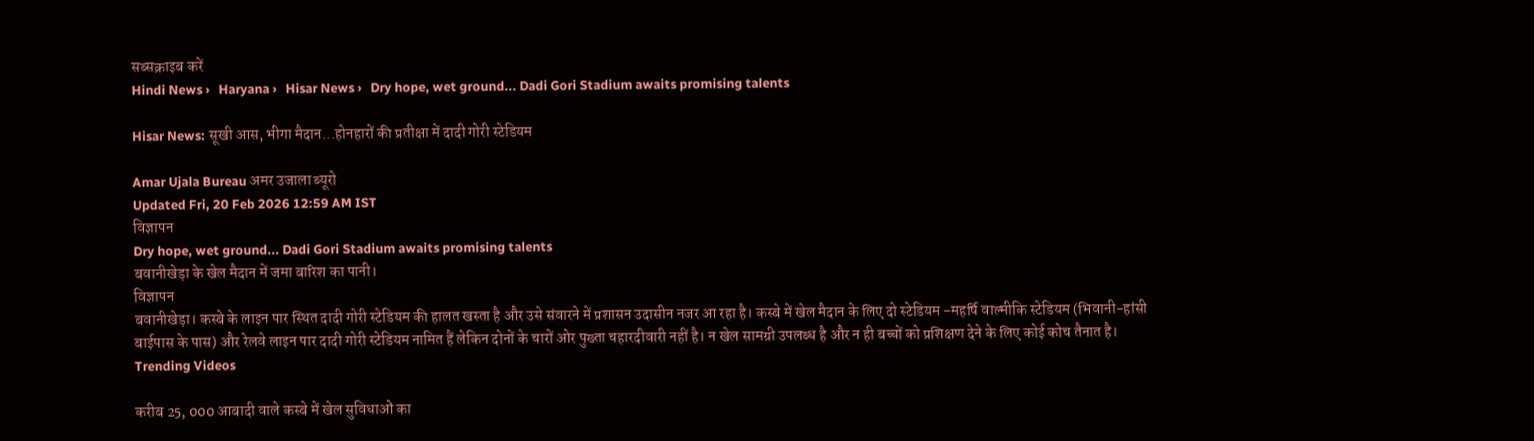सब्सक्राइब करें
Hindi News ›   Haryana ›   Hisar News ›   Dry hope, wet ground... Dadi Gori Stadium awaits promising talents

Hisar News: सूखी आस, भीगा मैदान...होनहारों की प्रतीक्षा में दादी गोरी स्टेडियम

Amar Ujala Bureau अमर उजाला ब्यूरो
Updated Fri, 20 Feb 2026 12:59 AM IST
विज्ञापन
Dry hope, wet ground... Dadi Gori Stadium awaits promising talents
बवानीखेड़ा के खेल मैदान में जमा बारिश का पानी।
विज्ञापन
बवानीखेड़ा। कस्बे के लाइन पार स्थित दादी गोरी स्टेडियम की हालत खस्ता है और उसे संवारने में प्रशासन उदासीन नजर आ रहा है। कस्बे में खेल मैदान के लिए दो स्टेडियम -महर्षि वाल्मीकि स्टेडियम (भिवानी-हांसी बाईपास के पास) और रेलवे लाइन पार दादी गोरी स्टेडियम नामित हैं लेकिन दोनों के चारों ओर पुख्ता चहारदीवारी नहीं है। न खेल सामग्री उपलब्ध है और न ही बच्चों को प्रशिक्षण देने के लिए कोई कोच तैनात है।
Trending Videos

करीब 25, 000 आबादी वाले कस्बे में खेल सुविधाओं का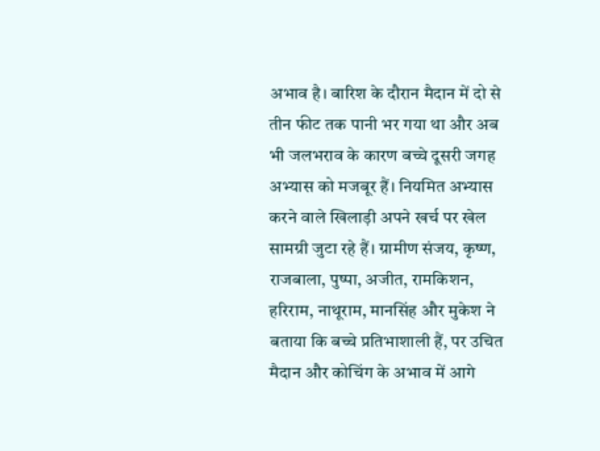अभाव है। बारिश के दौरान मैदान में दो से तीन फीट तक पानी भर गया था और अब भी जलभराव के कारण बच्चे दूसरी जगह अभ्यास को मजबूर हैं। नियमित अभ्यास करने वाले खिलाड़ी अपने खर्च पर खेल सामग्री जुटा रहे हैं। ग्रामीण संजय, कृष्ण, राजबाला, पुष्पा, अजीत, रामकिशन, हरिराम, नाथूराम, मानसिंह और मुकेश ने बताया कि बच्चे प्रतिभाशाली हैं, पर उचित मैदान और कोचिंग के अभाव में आगे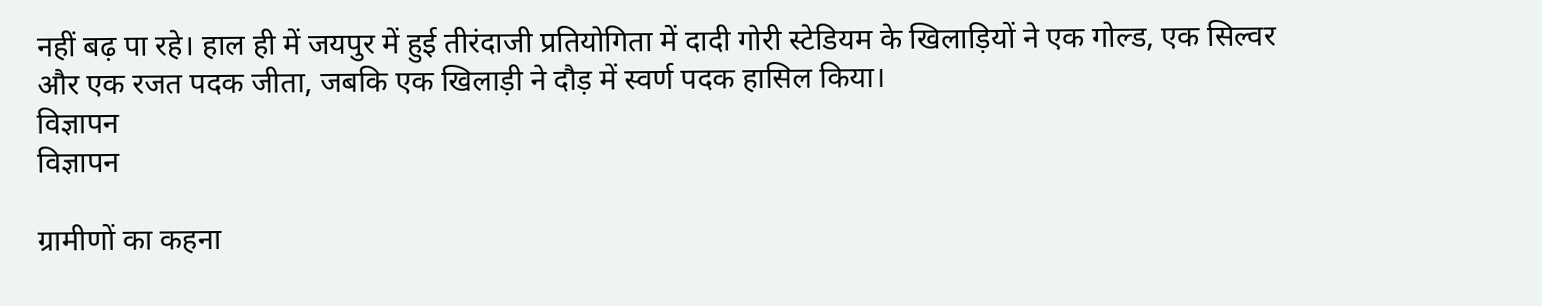नहीं बढ़ पा रहे। हाल ही में जयपुर में हुई तीरंदाजी प्रतियोगिता में दादी गोरी स्टेडियम के खिलाड़ियों ने एक गोल्ड, एक सिल्वर और एक रजत पदक जीता, जबकि एक खिलाड़ी ने दौड़ में स्वर्ण पदक हासिल किया।
विज्ञापन
विज्ञापन

ग्रामीणों का कहना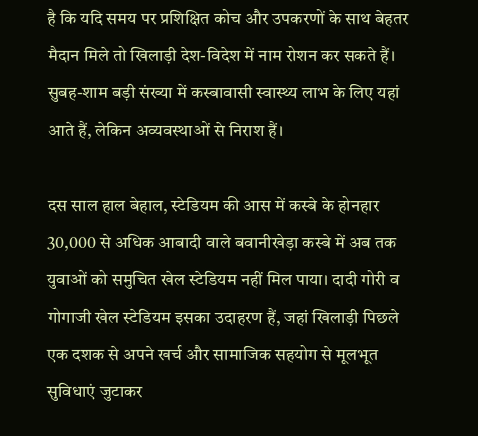है कि यदि समय पर प्रशिक्षित कोच और उपकरणों के साथ बेहतर मैदान मिले तो खिलाड़ी देश-विदेश में नाम रोशन कर सकते हैं। सुबह-शाम बड़ी संख्या में कस्बावासी स्वास्थ्य लाभ के लिए यहां आते हैं, लेकिन अव्यवस्थाओं से निराश हैं।

दस साल हाल बेहाल, स्टेडियम की आस में कस्बे के होनहार
30,000 से अधिक आबादी वाले बवानीखेड़ा कस्बे में अब तक युवाओं को समुचित खेल स्टेडियम नहीं मिल पाया। दादी गोरी व गोगाजी खेल स्टेडियम इसका उदाहरण हैं, जहां खिलाड़ी पिछले एक दशक से अपने खर्च और सामाजिक सहयोग से मूलभूत सुविधाएं जुटाकर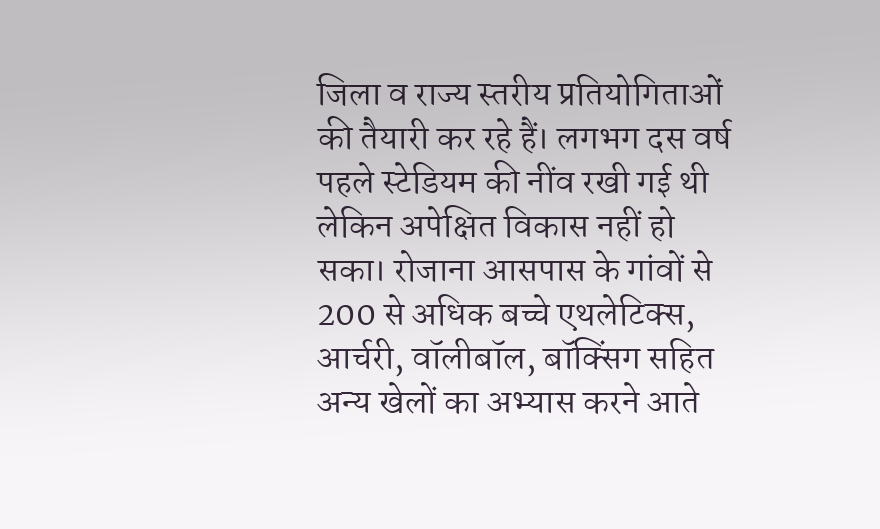जिला व राज्य स्तरीय प्रतियोगिताओं की तैयारी कर रहे हैं। लगभग दस वर्ष पहले स्टेडियम की नींव रखी गई थी लेकिन अपेक्षित विकास नहीं हो सका। रोजाना आसपास के गांवों से 200 से अधिक बच्चे एथलेटिक्स, आर्चरी, वॉलीबॉल, बॉक्सिंग सहित अन्य खेलों का अभ्यास करने आते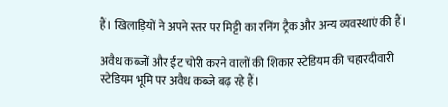हैं। खिलाड़ियों ने अपने स्तर पर मिट्टी का रनिंग ट्रैक और अन्य व्यवस्थाएं की हैं।

अवैध कब्जों और ईंट चोरी करने वालों की शिकार स्टेडियम की चहारदीवारी
स्टेडियम भूमि पर अवैध कब्जे बढ़ रहे हैं।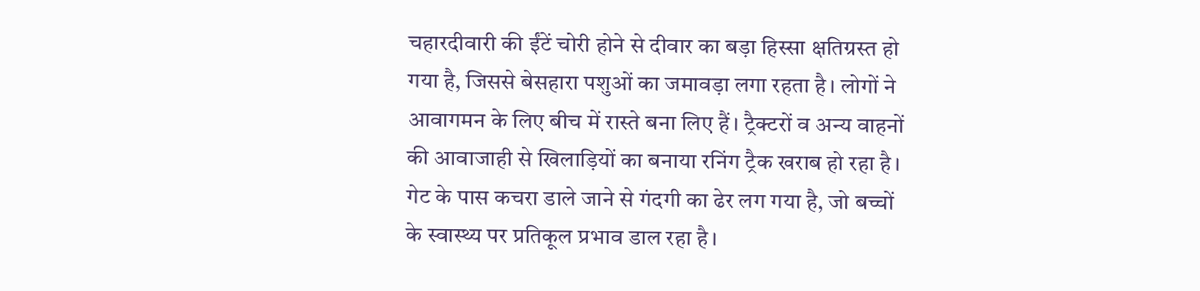चहारदीवारी की ईंटें चोरी होने से दीवार का बड़ा हिस्सा क्षतिग्रस्त हो गया है, जिससे बेसहारा पशुओं का जमावड़ा लगा रहता है। लोगों ने आवागमन के लिए बीच में रास्ते बना लिए हैं। ट्रैक्टरों व अन्य वाहनों की आवाजाही से खिलाड़ियों का बनाया रनिंग ट्रैक खराब हो रहा है। गेट के पास कचरा डाले जाने से गंदगी का ढेर लग गया है, जो बच्चों के स्वास्थ्य पर प्रतिकूल प्रभाव डाल रहा है।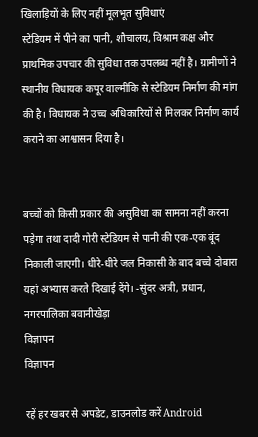खिलाड़ियों के लिए नहीं मूलभूत सुविधाएं
स्टेडियम में पीने का पानी, शौचालय, विश्राम कक्ष और प्राथमिक उपचार की सुविधा तक उपलब्ध नहीं है। ग्रामीणों ने स्थानीय विधायक कपूर वाल्मीकि से स्टेडियम निर्माण की मांग की है। विधायक ने उच्च अधिकारियों से मिलकर निर्माण कार्य कराने का आश्वासन दिया है।


बच्चों को किसी प्रकार की असुविधा का सामना नहीं करना पड़ेगा तथा दादी गोरी स्टेडियम से पानी की एक-एक बूंद निकाली जाएगी। धीरे-धीरे जल निकासी के बाद बच्चे दोबारा यहां अभ्यास करते दिखाई देंगे। -सुंदर अत्री, प्रधान, नगरपालिका बवानीखेड़ा
विज्ञापन
विज्ञापन

रहें हर खबर से अपडेट, डाउनलोड करें Android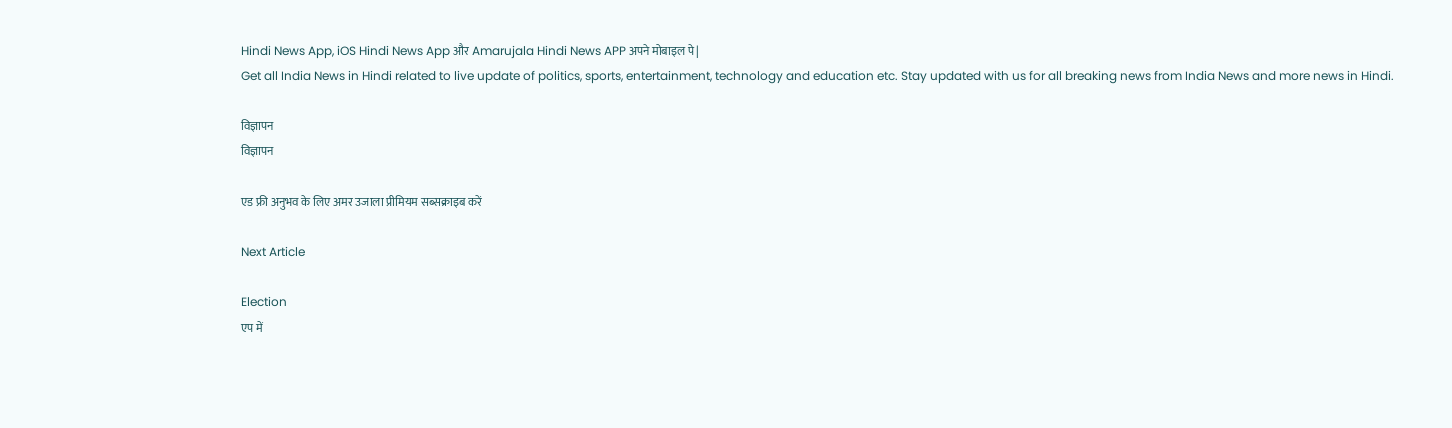Hindi News App, iOS Hindi News App और Amarujala Hindi News APP अपने मोबाइल पे|
Get all India News in Hindi related to live update of politics, sports, entertainment, technology and education etc. Stay updated with us for all breaking news from India News and more news in Hindi.

विज्ञापन
विज्ञापन

एड फ्री अनुभव के लिए अमर उजाला प्रीमियम सब्सक्राइब करें

Next Article

Election
एप में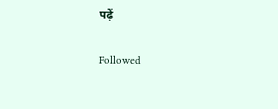पढ़ें

Followed